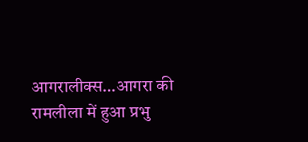आगरालीक्स…आगरा की रामलीला में हुआ प्रभु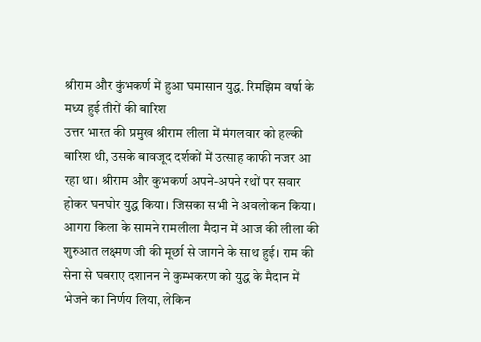श्रीराम और कुंभकर्ण में हुआ घमासान युद्ध. रिमझिम वर्षा के मध्य हुई तीरों की बारिश
उत्तर भारत की प्रमुख श्रीराम लीला में मंगलवार को हल्की बारिश थी, उसके बावजूद दर्शकों में उत्साह काफी नजर आ रहा था। श्रीराम और कुभकर्ण अपने-अपने रथों पर सवार होकर घनघोर युद्ध किया। जिसका सभी ने अवलोकन किया। आगरा किला के सामने रामलीला मैदान में आज की लीला की शुरुआत लक्ष्मण जी की मूर्छा से जागने के साथ हुई। राम की सेना से घबराए दशानन ने कुम्भकरण को युद्ध के मैदान में भेजने का निर्णय लिया, लेकिन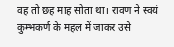वह तो छह माह सोता था। रावण ने स्वयं कुम्भकर्ण के महल में जाकर उसे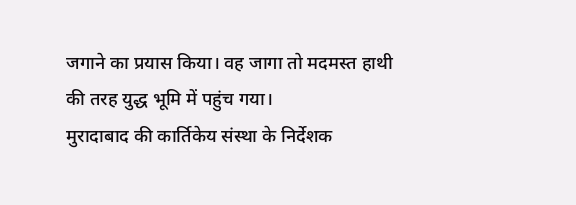जगाने का प्रयास किया। वह जागा तो मदमस्त हाथी की तरह युद्ध भूमि में पहुंच गया।
मुरादाबाद की कार्तिकेय संस्था के निर्देशक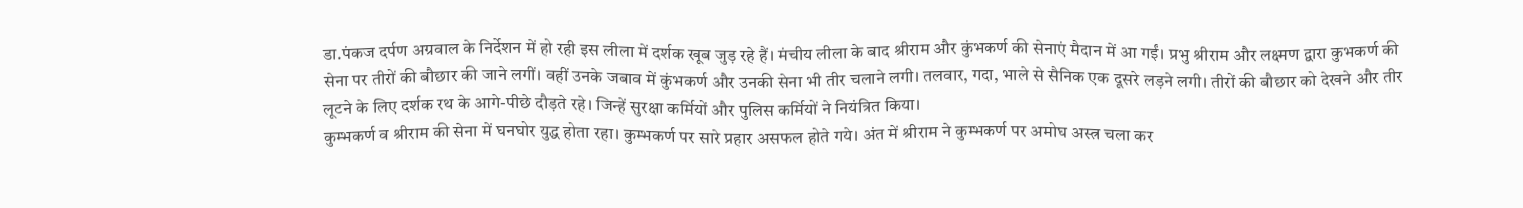डा.पंकज दर्पण अग्रवाल के निर्देशन में हो रही इस लीला में दर्शक खूब जुड़ रहे हैं। मंचीय लीला के बाद श्रीराम और कुंभकर्ण की सेनाएं मैदान में आ गईं। प्रभु श्रीराम और लक्ष्मण द्वारा कुभकर्ण की सेना पर तीरों की बौछार की जाने लगीं। वहीं उनके जबाव में कुंभकर्ण और उनकी सेना भी तीर चलाने लगी। तलवार, गदा, भाले से सैनिक एक दूसरे लड़ने लगी। तीरों की बौछार को देखने और तीर लूटने के लिए दर्शक रथ के आगे-पीछे दौड़ते रहे। जिन्हें सुरक्षा कर्मियों और पुलिस कर्मियों ने नियंत्रित किया।
कुम्भकर्ण व श्रीराम की सेना में घनघोर युद्ध होता रहा। कुम्भकर्ण पर सारे प्रहार असफल होते गये। अंत में श्रीराम ने कुम्भकर्ण पर अमोघ अस्त्र चला कर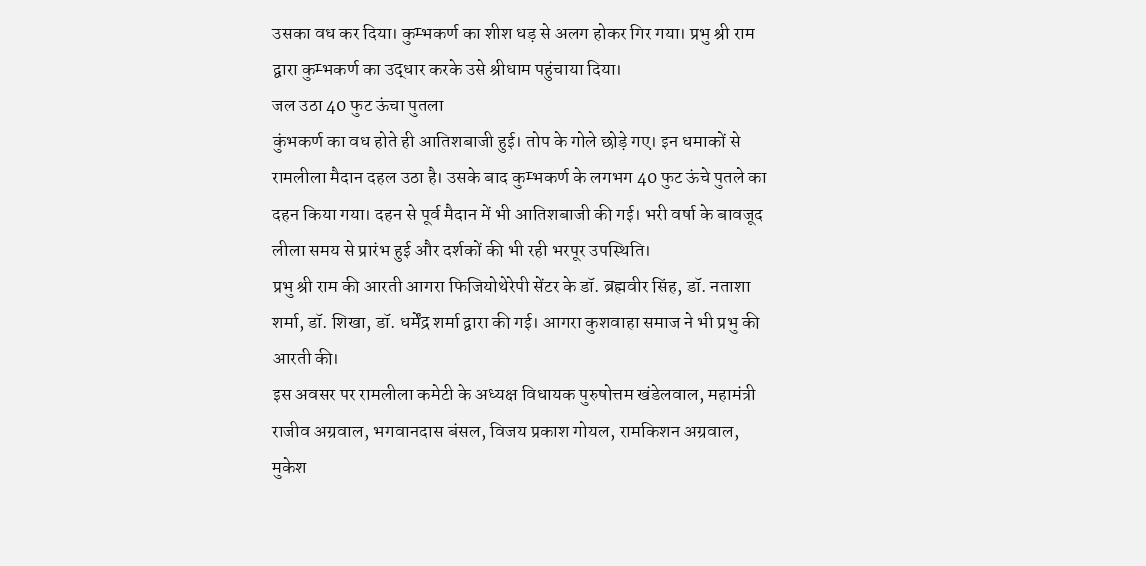उसका वध कर दिया। कुम्भकर्ण का शीश धड़ से अलग होकर गिर गया। प्रभु श्री राम द्वारा कुम्भकर्ण का उद्धार करके उसे श्रीधाम पहुंचाया दिया।
जल उठा 40 फुट ऊंचा पुतला
कुंभकर्ण का वध होते ही आतिशबाजी हुई। तोप के गोले छोड़े गए। इन धमाकों से रामलीला मैदान दहल उठा है। उसके बाद कुम्भकर्ण के लगभग 40 फुट ऊंचे पुतले का दहन किया गया। दहन से पूर्व मैदान में भी आतिशबाजी की गई। भरी वर्षा के बावजूद लीला समय से प्रारंभ हुई और दर्शकों की भी रही भरपूर उपस्थिति।
प्रभु श्री राम की आरती आगरा फिजियोथेरेपी सेंटर के डॉ. ब्रह्मवीर सिंह, डॉ. नताशा शर्मा, डॉ. शिखा, डॉ. धर्मेंद्र शर्मा द्वारा की गई। आगरा कुशवाहा समाज ने भी प्रभु की आरती की।
इस अवसर पर रामलीला कमेटी के अध्यक्ष विधायक पुरुषोत्तम खंडेलवाल, महामंत्री राजीव अग्रवाल, भगवानदास बंसल, विजय प्रकाश गोयल, रामकिशन अग्रवाल, मुकेश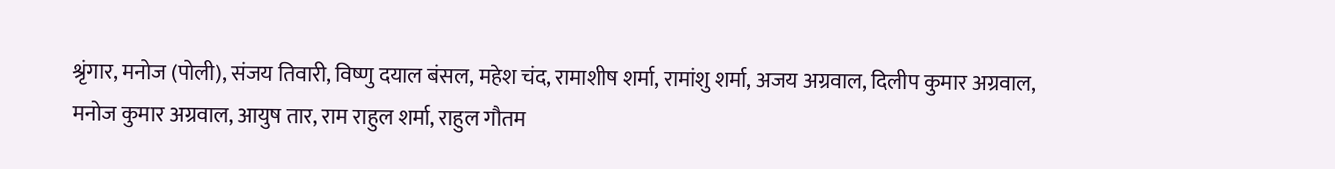श्रृंगार, मनोज (पोली), संजय तिवारी, विष्णु दयाल बंसल, महेश चंद, रामाशीष शर्मा, रामांशु शर्मा, अजय अग्रवाल, दिलीप कुमार अग्रवाल, मनोज कुमार अग्रवाल, आयुष तार, राम राहुल शर्मा, राहुल गौतम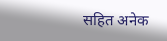सहित अनेक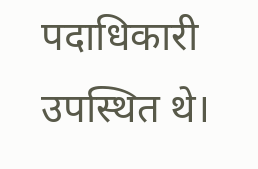पदाधिकारी उपस्थित थे।